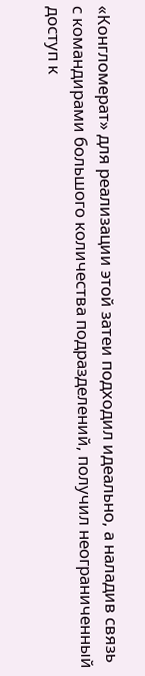«Конгломерат» для реализации этой затеи подходил идеально, а наладив связь с командирами большого количества подразделений, получил неограниченный доступ к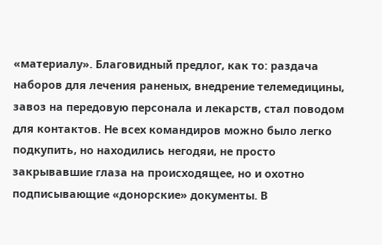«материалу». Благовидный предлог, как то: раздача наборов для лечения раненых, внедрение телемедицины, завоз на передовую персонала и лекарств, стал поводом для контактов. Не всех командиров можно было легко подкупить, но находились негодяи, не просто закрывавшие глаза на происходящее, но и охотно подписывающие «донорские» документы. В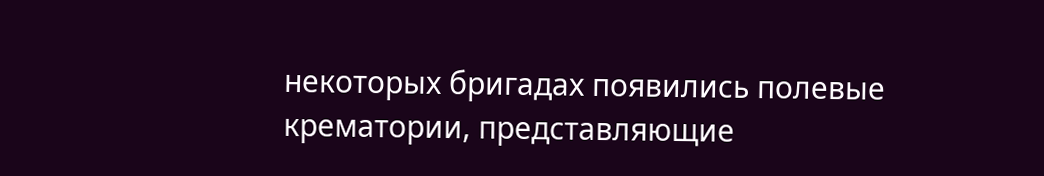некоторых бригадах появились полевые крематории, представляющие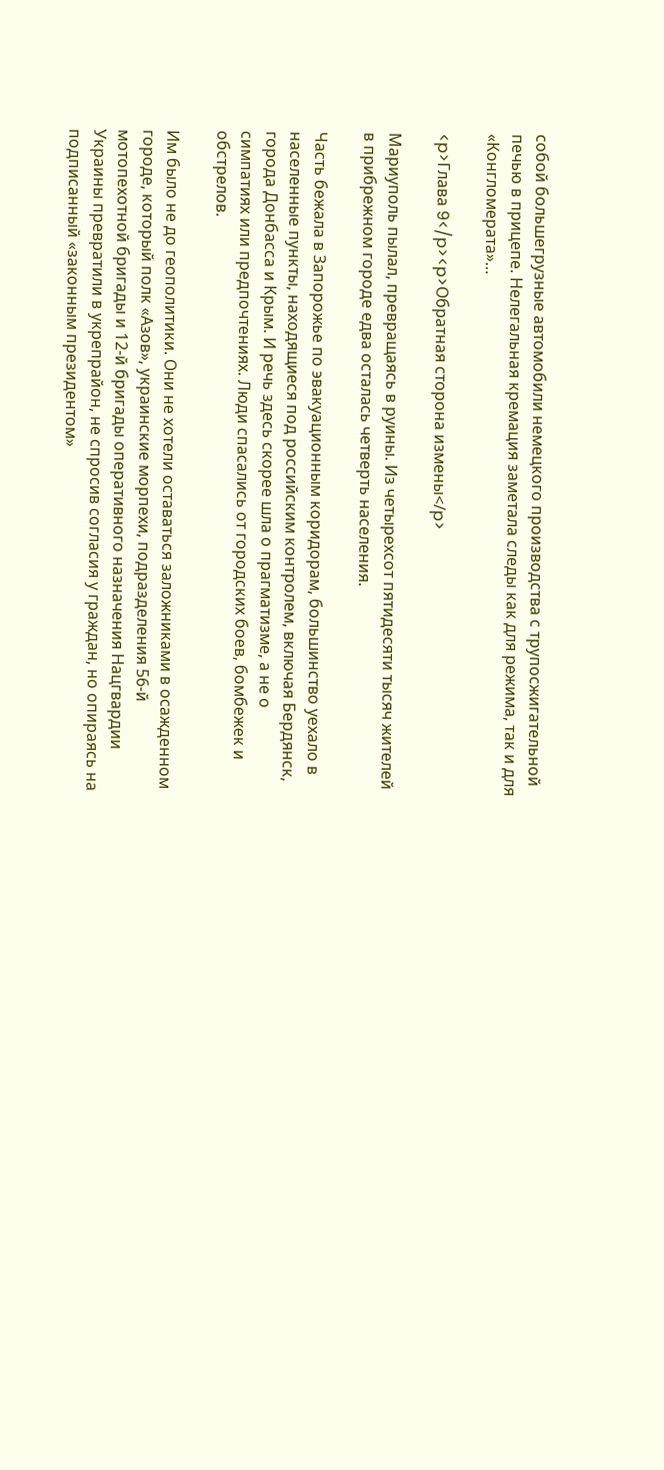собой большегрузные автомобили немецкого производства с трупосжигательной печью в прицепе. Нелегальная кремация заметала следы как для режима, так и для «Конгломерата»…

<p>Глава 9</p><p>Обратная сторона измены</p>

Мариуполь пылал, превращаясь в руины. Из четырехсот пятидесяти тысяч жителей в прибрежном городе едва осталась четверть населения.

Часть бежала в Запорожье по эвакуационным коридорам, большинство уехало в населенные пункты, находящиеся под российским контролем, включая Бердянск, города Донбасса и Крым. И речь здесь скорее шла о прагматизме, а не о симпатиях или предпочтениях. Люди спасались от городских боев, бомбежек и обстрелов.

Им было не до геополитики. Они не хотели оставаться заложниками в осажденном городе, который полк «Азов», украинские морпехи, подразделения 56-й мотопехотной бригады и 12-й бригады оперативного назначения Нацгвардии Украины превратили в укрепрайон, не спросив согласия у граждан, но опираясь на подписанный «законным президентом»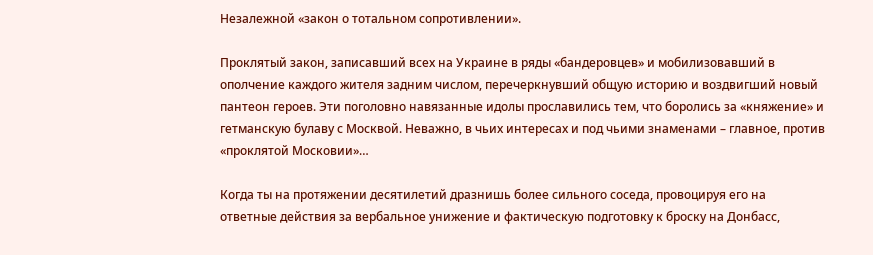Незалежной «закон о тотальном сопротивлении».

Проклятый закон, записавший всех на Украине в ряды «бандеровцев» и мобилизовавший в ополчение каждого жителя задним числом, перечеркнувший общую историю и воздвигший новый пантеон героев. Эти поголовно навязанные идолы прославились тем, что боролись за «княжение» и гетманскую булаву с Москвой. Неважно, в чьих интересах и под чьими знаменами – главное, против «проклятой Московии»…

Когда ты на протяжении десятилетий дразнишь более сильного соседа, провоцируя его на ответные действия за вербальное унижение и фактическую подготовку к броску на Донбасс,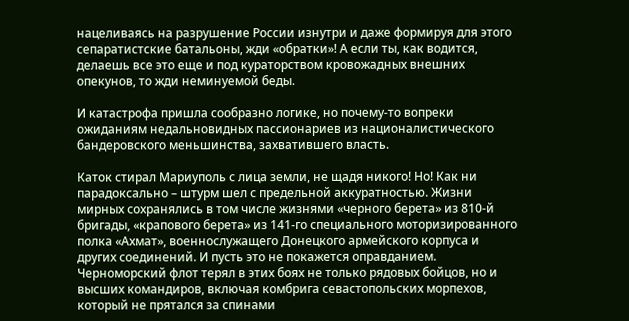нацеливаясь на разрушение России изнутри и даже формируя для этого сепаратистские батальоны, жди «обратки»! А если ты, как водится, делаешь все это еще и под кураторством кровожадных внешних опекунов, то жди неминуемой беды.

И катастрофа пришла сообразно логике, но почему-то вопреки ожиданиям недальновидных пассионариев из националистического бандеровского меньшинства, захватившего власть.

Каток стирал Мариуполь с лица земли, не щадя никого! Но! Как ни парадоксально – штурм шел с предельной аккуратностью. Жизни мирных сохранялись в том числе жизнями «черного берета» из 810-й бригады, «крапового берета» из 141-го специального моторизированного полка «Ахмат», военнослужащего Донецкого армейского корпуса и других соединений. И пусть это не покажется оправданием. Черноморский флот терял в этих боях не только рядовых бойцов, но и высших командиров, включая комбрига севастопольских морпехов, который не прятался за спинами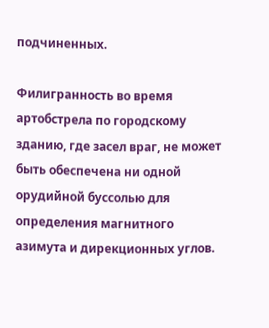подчиненных.

Филигранность во время артобстрела по городскому зданию, где засел враг, не может быть обеспечена ни одной орудийной буссолью для определения магнитного азимута и дирекционных углов.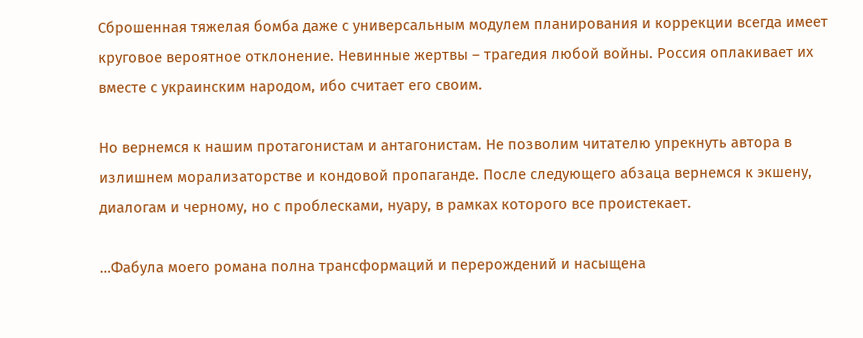Сброшенная тяжелая бомба даже с универсальным модулем планирования и коррекции всегда имеет круговое вероятное отклонение. Невинные жертвы – трагедия любой войны. Россия оплакивает их вместе с украинским народом, ибо считает его своим.

Но вернемся к нашим протагонистам и антагонистам. Не позволим читателю упрекнуть автора в излишнем морализаторстве и кондовой пропаганде. После следующего абзаца вернемся к экшену, диалогам и черному, но с проблесками, нуару, в рамках которого все проистекает.

…Фабула моего романа полна трансформаций и перерождений и насыщена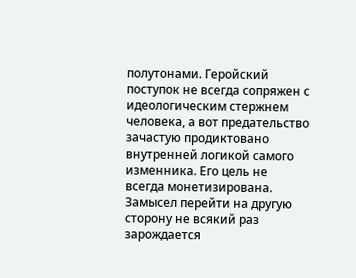полутонами. Геройский поступок не всегда сопряжен с идеологическим стержнем человека, а вот предательство зачастую продиктовано внутренней логикой самого изменника. Его цель не всегда монетизирована. Замысел перейти на другую сторону не всякий раз зарождается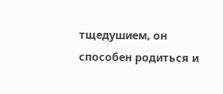тщедушием, он способен родиться и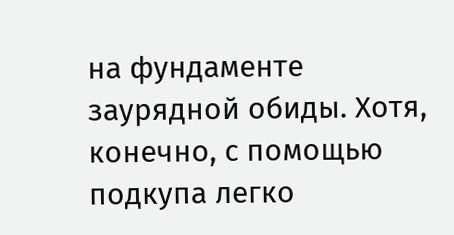на фундаменте заурядной обиды. Хотя, конечно, с помощью подкупа легко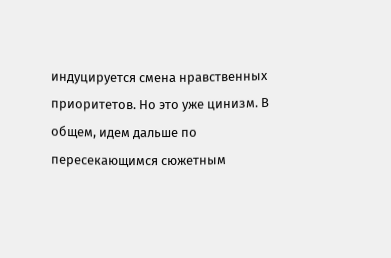индуцируется смена нравственных приоритетов. Но это уже цинизм. В общем, идем дальше по пересекающимся сюжетным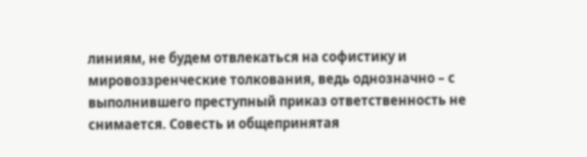линиям, не будем отвлекаться на софистику и мировоззренческие толкования, ведь однозначно – с выполнившего преступный приказ ответственность не снимается. Совесть и общепринятая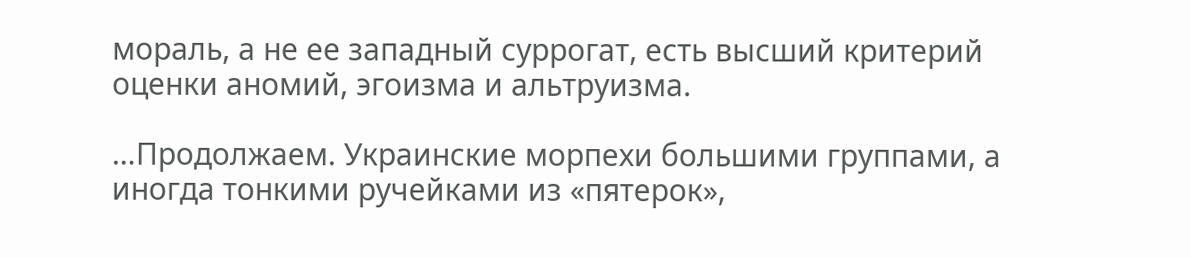мораль, а не ее западный суррогат, есть высший критерий оценки аномий, эгоизма и альтруизма.

…Продолжаем. Украинские морпехи большими группами, а иногда тонкими ручейками из «пятерок»,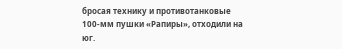бросая технику и противотанковые 100-мм пушки «Рапиры», отходили на юг.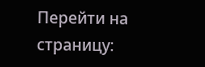Перейти на страницу: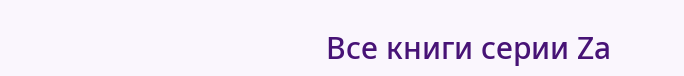Все книги серии Zа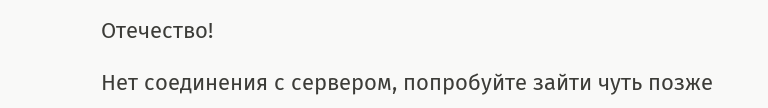Отечество!

Нет соединения с сервером, попробуйте зайти чуть позже